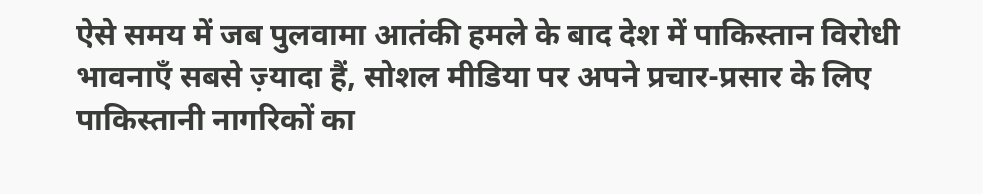ऐसे समय में जब पुलवामा आतंकी हमले के बाद देश में पाकिस्तान विरोधी भावनाएँ सबसे ज़्यादा हैं, सोशल मीडिया पर अपने प्रचार-प्रसार के लिए पाकिस्तानी नागरिकों का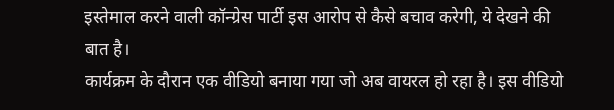इस्तेमाल करने वाली कॉन्ग्रेस पार्टी इस आरोप से कैसे बचाव करेगी, ये देखने की बात है।
कार्यक्रम के दौरान एक वीडियो बनाया गया जो अब वायरल हो रहा है। इस वीडियो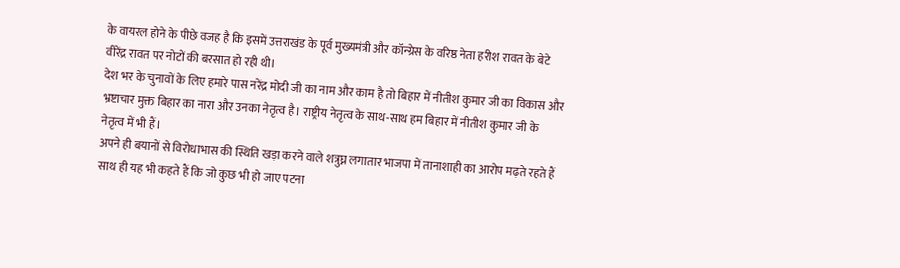के वायरल होने के पीछे वजह है कि इसमें उत्तराखंड के पूर्व मुख्यमंत्री और कॉन्ग्रेस के वरिष्ठ नेता हरीश रावत के बेटे वीरेंद्र रावत पर नोटों की बरसात हो रही थी।
देश भर के चुनावों के लिए हमारे पास नरेंद्र मोदी जी का नाम और काम है तो बिहार में नीतीश कुमार जी का विकास और भ्रष्टाचार मुक्त बिहार का नारा और उनका नेतृत्व है। राष्ट्रीय नेतृत्व के साथ-साथ हम बिहार में नीतीश कुमार जी के नेतृत्व में भी हैं।
अपने ही बयानों से विरोधाभास की स्थिति खड़ा करने वाले शत्रुघ्न लगातार भाजपा में तानाशाही का आरोप मढ़ते रहते हैं साथ ही यह भी कहते हैं कि जो कुछ भी हो जाए पटना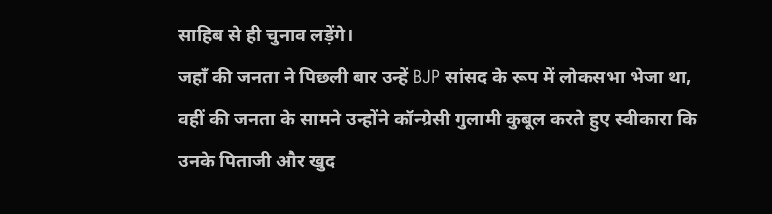साहिब से ही चुनाव लड़ेंगे।
जहाँ की जनता ने पिछली बार उन्हें BJP सांसद के रूप में लोकसभा भेजा था, वहीं की जनता के सामने उन्होंने कॉन्ग्रेसी गुलामी कुबूल करते हुए स्वीकारा कि उनके पिताजी और खुद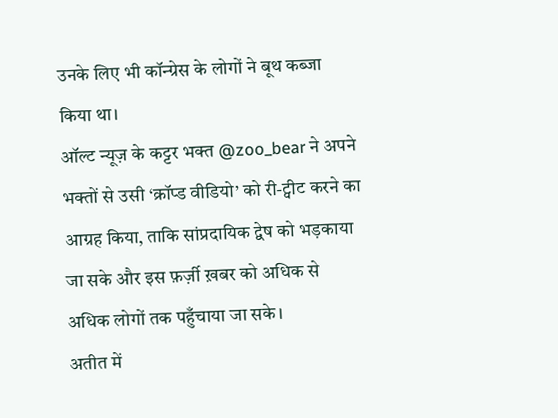उनके लिए भी कॉन्ग्रेस के लोगों ने बूथ कब्जा किया था।
ऑल्ट न्यूज़ के कट्टर भक्त @zoo_bear ने अपने भक्तों से उसी ‘क्रॉप्ड वीडियो’ को री-ट्वीट करने का आग्रह किया, ताकि सांप्रदायिक द्वेष को भड़काया जा सके और इस फ़र्ज़ी ख़बर को अधिक से अधिक लोगों तक पहुँचाया जा सके।
अतीत में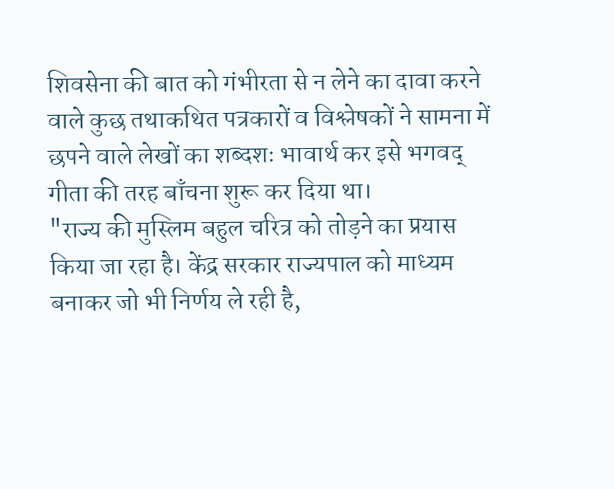शिवसेना की बात को गंभीरता से न लेने का दावा करने वाले कुछ तथाकथित पत्रकारों व विश्लेषकों ने सामना में छपने वाले लेखों का शब्दशः भावार्थ कर इसे भगवद् गीता की तरह बाँचना शुरू कर दिया था।
"राज्य की मुस्लिम बहुल चरित्र को तोड़ने का प्रयास किया जा रहा है। केंद्र सरकार राज्यपाल को माध्यम बनाकर जो भी निर्णय ले रही है,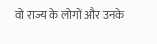वो राज्य के लोगों और उनके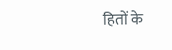हितों के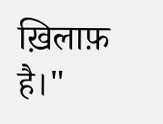ख़िलाफ़ है।"